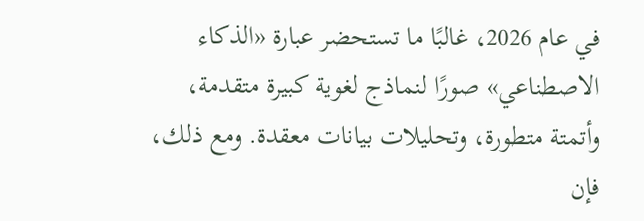في عام 2026، غالبًا ما تستحضر عبارة «الذكاء الاصطناعي» صورًا لنماذج لغوية كبيرة متقدمة، وأتمتة متطورة، وتحليلات بيانات معقدة. ومع ذلك، فإن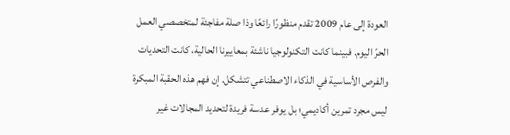العودة إلى عام 2009 تقدم منظورًا رائعًا وذا صلة مفاجئة لمتخصصي العمل الحرّ اليوم. فبينما كانت التكنولوجيا ناشئة بمعاييرنا الحالية، كانت التحديات والفرص الأساسية في الذكاء الاصطناعي تتشكل. إن فهم هذه الحقبة المبكرة ليس مجرد تمرين أكاديمي؛ بل يوفر عدسة فريدة لتحديد المجالات غير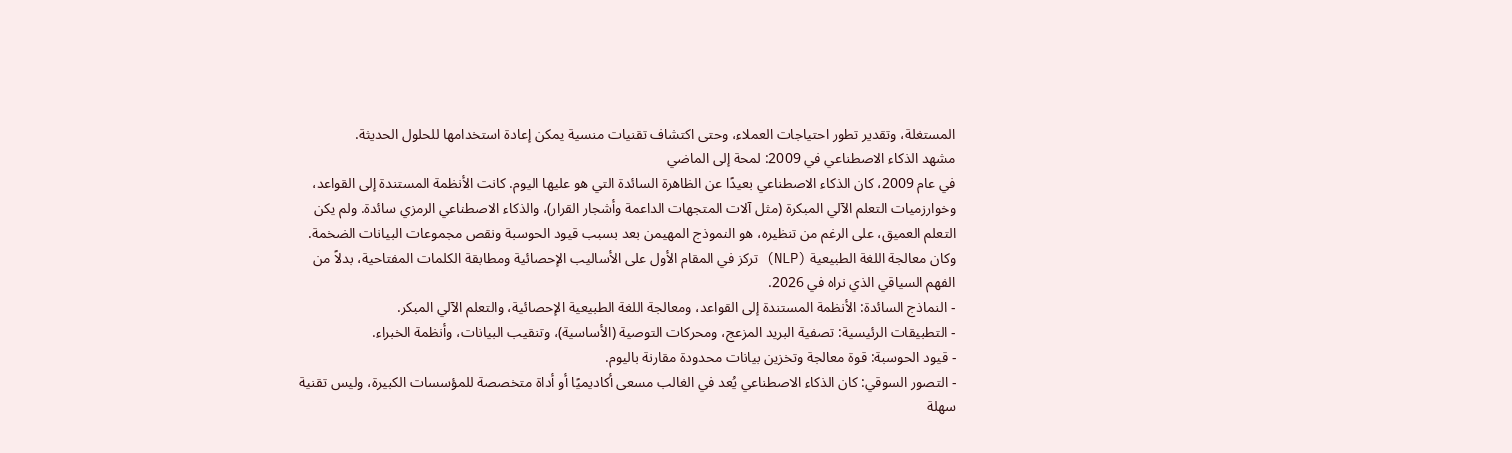المستغلة، وتقدير تطور احتياجات العملاء، وحتى اكتشاف تقنيات منسية يمكن إعادة استخدامها للحلول الحديثة.
مشهد الذكاء الاصطناعي في 2009: لمحة إلى الماضي
في عام 2009، كان الذكاء الاصطناعي بعيدًا عن الظاهرة السائدة التي هو عليها اليوم. كانت الأنظمة المستندة إلى القواعد، وخوارزميات التعلم الآلي المبكرة (مثل آلات المتجهات الداعمة وأشجار القرار)، والذكاء الاصطناعي الرمزي سائدة. ولم يكن التعلم العميق، على الرغم من تنظيره، هو النموذج المهيمن بعد بسبب قيود الحوسبة ونقص مجموعات البيانات الضخمة. وكان معالجة اللغة الطبيعية (NLP) تركز في المقام الأول على الأساليب الإحصائية ومطابقة الكلمات المفتاحية، بدلاً من الفهم السياقي الذي نراه في 2026.
- النماذج السائدة: الأنظمة المستندة إلى القواعد، ومعالجة اللغة الطبيعية الإحصائية، والتعلم الآلي المبكر.
- التطبيقات الرئيسية: تصفية البريد المزعج، ومحركات التوصية (الأساسية)، وتنقيب البيانات، وأنظمة الخبراء.
- قيود الحوسبة: قوة معالجة وتخزين بيانات محدودة مقارنة باليوم.
- التصور السوقي: كان الذكاء الاصطناعي يُعد في الغالب مسعى أكاديميًا أو أداة متخصصة للمؤسسات الكبيرة، وليس تقنية سهلة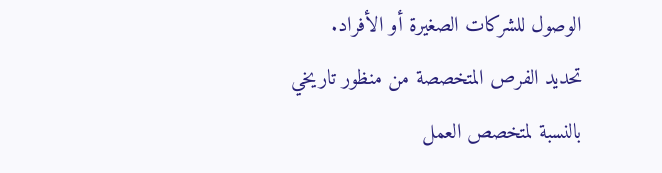الوصول للشركات الصغيرة أو الأفراد.
تحديد الفرص المتخصصة من منظور تاريخي
بالنسبة لمتخصص العمل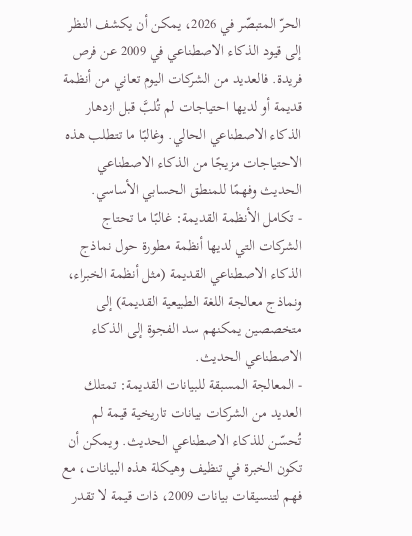الحرّ المتبصّر في 2026، يمكن أن يكشف النظر إلى قيود الذكاء الاصطناعي في 2009 عن فرص فريدة. فالعديد من الشركات اليوم تعاني من أنظمة قديمة أو لديها احتياجات لم تُلبَّ قبل ازدهار الذكاء الاصطناعي الحالي. وغالبًا ما تتطلب هذه الاحتياجات مزيجًا من الذكاء الاصطناعي الحديث وفهمًا للمنطق الحسابي الأساسي.
- تكامل الأنظمة القديمة: غالبًا ما تحتاج الشركات التي لديها أنظمة مطورة حول نماذج الذكاء الاصطناعي القديمة (مثل أنظمة الخبراء، ونماذج معالجة اللغة الطبيعية القديمة) إلى متخصصين يمكنهم سد الفجوة إلى الذكاء الاصطناعي الحديث.
- المعالجة المسبقة للبيانات القديمة: تمتلك العديد من الشركات بيانات تاريخية قيمة لم تُحسّن للذكاء الاصطناعي الحديث. ويمكن أن تكون الخبرة في تنظيف وهيكلة هذه البيانات، مع فهم لتنسيقات بيانات 2009، ذات قيمة لا تقدر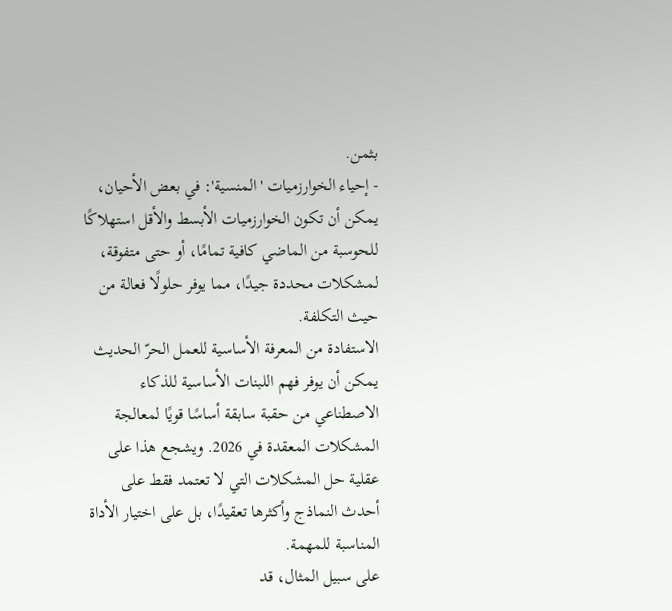بثمن.
- إحياء الخوارزميات 'المنسية': في بعض الأحيان، يمكن أن تكون الخوارزميات الأبسط والأقل استهلاكًا للحوسبة من الماضي كافية تمامًا، أو حتى متفوقة، لمشكلات محددة جيدًا، مما يوفر حلولًا فعالة من حيث التكلفة.
الاستفادة من المعرفة الأساسية للعمل الحرّ الحديث
يمكن أن يوفر فهم اللبنات الأساسية للذكاء الاصطناعي من حقبة سابقة أساسًا قويًا لمعالجة المشكلات المعقدة في 2026. ويشجع هذا على عقلية حل المشكلات التي لا تعتمد فقط على أحدث النماذج وأكثرها تعقيدًا، بل على اختيار الأداة المناسبة للمهمة.
على سبيل المثال، قد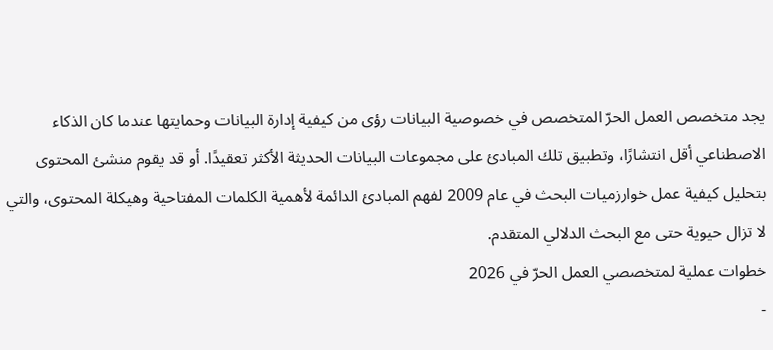يجد متخصص العمل الحرّ المتخصص في خصوصية البيانات رؤى من كيفية إدارة البيانات وحمايتها عندما كان الذكاء الاصطناعي أقل انتشارًا، وتطبيق تلك المبادئ على مجموعات البيانات الحديثة الأكثر تعقيدًا. أو قد يقوم منشئ المحتوى بتحليل كيفية عمل خوارزميات البحث في عام 2009 لفهم المبادئ الدائمة لأهمية الكلمات المفتاحية وهيكلة المحتوى، والتي لا تزال حيوية حتى مع البحث الدلالي المتقدم.
خطوات عملية لمتخصصي العمل الحرّ في 2026
-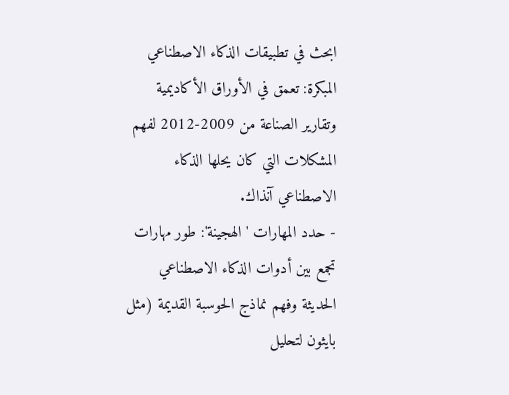ابحث في تطبيقات الذكاء الاصطناعي المبكرة: تعمق في الأوراق الأكاديمية وتقارير الصناعة من 2009-2012 لفهم المشكلات التي كان يحلها الذكاء الاصطناعي آنذاك.
- حدد المهارات 'الهجينة': طور مهارات تجمع بين أدوات الذكاء الاصطناعي الحديثة وفهم نماذج الحوسبة القديمة (مثل بايثون لتحليل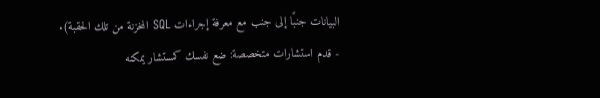البيانات جنبًا إلى جنب مع معرفة إجراءات SQL المخزنة من تلك الحقبة).
- قدم استشارات متخصصة: ضع نفسك كمستشار يمكنه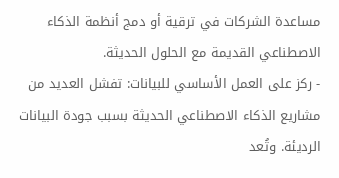مساعدة الشركات في ترقية أو دمج أنظمة الذكاء الاصطناعي القديمة مع الحلول الحديثة.
- ركز على العمل الأساسي للبيانات: تفشل العديد من مشاريع الذكاء الاصطناعي الحديثة بسبب جودة البيانات الرديئة. وتُعد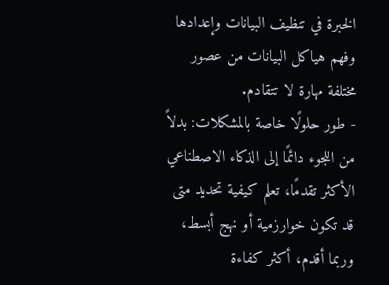الخبرة في تنظيف البيانات وإعدادها وفهم هياكل البيانات من عصور مختلفة مهارة لا تتقادم.
- طور حلولًا خاصة بالمشكلات: بدلاً من اللجوء دائمًا إلى الذكاء الاصطناعي الأكثر تقدمًا، تعلم كيفية تحديد متى قد تكون خوارزمية أو نهج أبسط، وربما أقدم، أكثر كفاءة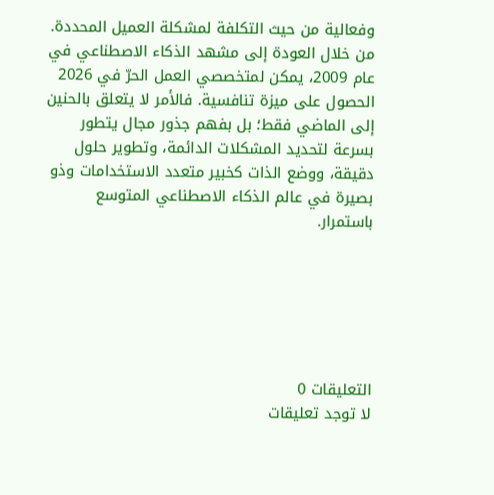وفعالية من حيث التكلفة لمشكلة العميل المحددة.
من خلال العودة إلى مشهد الذكاء الاصطناعي في عام 2009، يمكن لمتخصصي العمل الحرّ في 2026 الحصول على ميزة تنافسية. فالأمر لا يتعلق بالحنين إلى الماضي فقط؛ بل بفهم جذور مجال يتطور بسرعة لتحديد المشكلات الدائمة، وتطوير حلول دقيقة، ووضع الذات كخبير متعدد الاستخدامات وذو بصيرة في عالم الذكاء الاصطناعي المتوسع باستمرار.






التعليقات 0
لا توجد تعليقات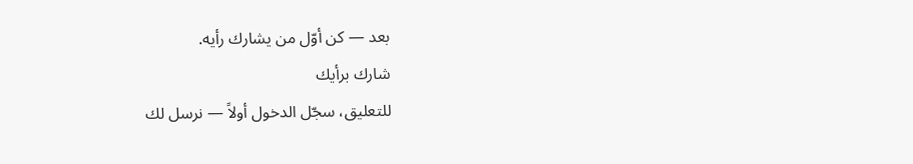بعد — كن أوّل من يشارك رأيه.
شارك برأيك
للتعليق، سجّل الدخول أولاً — نرسل لك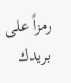رمزاً على بريدك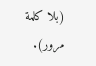(بلا كلمة مرور).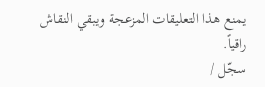يمنع هذا التعليقات المزعجة ويبقي النقاش راقياً.
سجّل /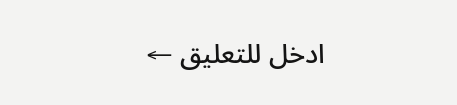ادخل للتعليق ←